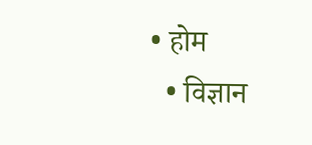• होम
  • विज्ञान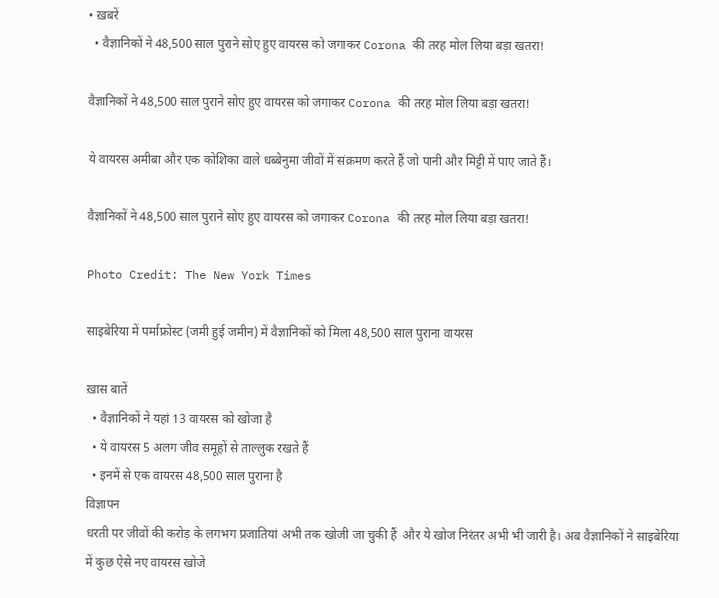• ख़बरें
  • वैज्ञानिकों ने 48,500 साल पुराने सोए हुए वायरस को जगाकर Corona की तरह मोल लिया बड़ा खतरा!

वैज्ञानिकों ने 48,500 साल पुराने सोए हुए वायरस को जगाकर Corona की तरह मोल लिया बड़ा खतरा!

ये वायरस अमीबा और एक कोशिका वाले धब्बेनुमा जीवों में संक्रमण करते हैं जो पानी और मिट्टी में पाए जाते हैं।

वैज्ञानिकों ने 48,500 साल पुराने सोए हुए वायरस को जगाकर Corona की तरह मोल लिया बड़ा खतरा!

Photo Credit: The New York Times

साइबेरिया में पर्माफ्रोस्ट (जमी हुई जमीन) में वैज्ञानिकों को मिला 48,500 साल पुराना वायरस

ख़ास बातें
  • वैज्ञानिकों ने यहां 13 वायरस को खोजा है
  • ये वायरस 5 अलग जीव समूहों से ताल्लुक रखते हैं
  • इनमें से एक वायरस 48,500 साल पुराना है
विज्ञापन
धरती पर जीवों की करोड़ के लगभग प्रजातियां अभी तक खोजी जा चुकी हैं  और ये खोज निरंतर अभी भी जारी है। अब वैज्ञानिकों ने साइबेरिया में कुछ ऐसे नए वायरस खोजे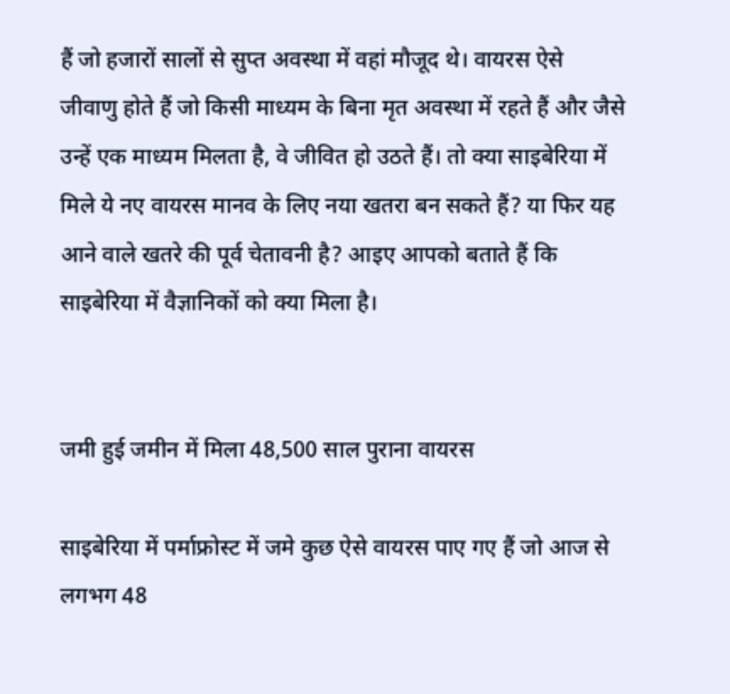हैं जो हजारों सालों से सुप्त अवस्था में वहां मौजूद थे। वायरस ऐसे जीवाणु होते हैं जो किसी माध्यम के बिना मृत अवस्था में रहते हैं और जैसे उन्हें एक माध्यम मिलता है, वे जीवित हो उठते हैं। तो क्या साइबेरिया में मिले ये नए वायरस मानव के लिए नया खतरा बन सकते हैं? या फिर यह आने वाले खतरे की पूर्व चेतावनी है? आइए आपको बताते हैं कि साइबेरिया में वैज्ञानिकों को क्या मिला है।


जमी हुई जमीन में मिला 48,500 साल पुराना वायरस

साइबेरिया में पर्माफ्रोस्ट में जमे कुछ ऐसे वायरस पाए गए हैं जो आज से लगभग 48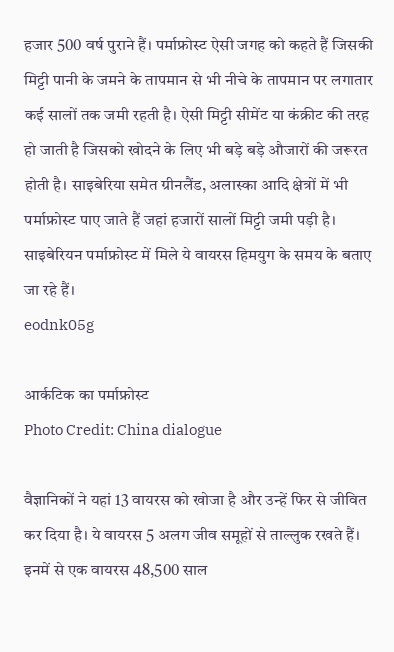हजार 500 वर्ष पुराने हैं। पर्माफ्रोस्ट ऐसी जगह को कहते हैं जिसकी मिट्टी पानी के जमने के तापमान से भी नीचे के तापमान पर लगातार कई सालों तक जमी रहती है। ऐसी मिट्टी सीमेंट या कंक्रीट की तरह हो जाती है जिसको खोदने के लिए भी बड़े बड़े औजारों की जरूरत होती है। साइबेरिया समेत ग्रीनलैंड, अलास्का आदि क्षेत्रों में भी पर्माफ्रोस्ट पाए जाते हैं जहां हजारों सालों मिट्टी जमी पड़ी है। साइबेरियन पर्माफ्रोस्ट में मिले ये वायरस हिमयुग के समय के बताए जा रहे हैं।
eodnk05g

आर्कटिक का पर्माफ्रोस्ट
Photo Credit: China dialogue

वैज्ञानिकों ने यहां 13 वायरस को खोजा है और उन्हें फिर से जीवित कर दिया है। ये वायरस 5 अलग जीव समूहों से ताल्लुक रखते हैं। इनमें से एक वायरस 48,500 साल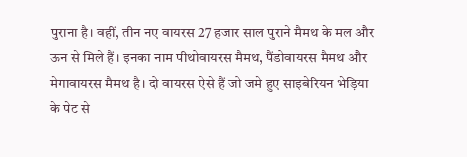पुराना है। वहीं, तीन नए वायरस 27 हजार साल पुराने मैमथ के मल और ऊन से मिले हैं। इनका नाम पीथोवायरस मैमथ, पैंडोवायरस मैमथ और मेगावायरस मैमथ है। दो वायरस ऐसे हैं जो जमे हुए साइबेरियन भेड़िया के पेट से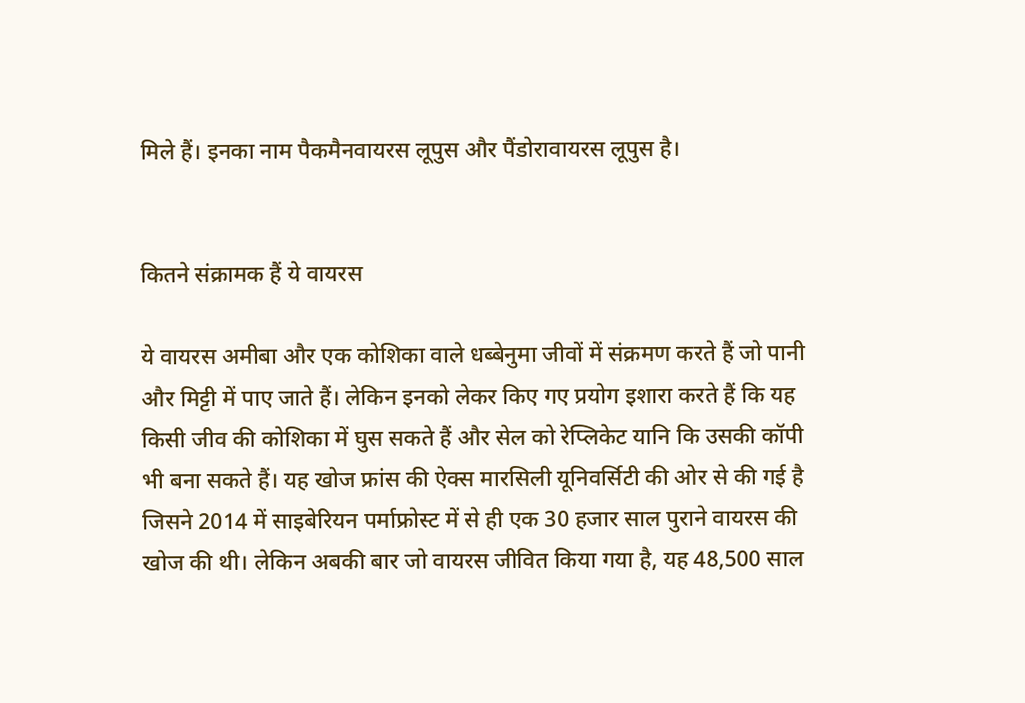मिले हैं। इनका नाम पैकमैनवायरस लूपुस और पैंडोरावायरस लूपुस है।


कितने संक्रामक हैं ये वायरस

ये वायरस अमीबा और एक कोशिका वाले धब्बेनुमा जीवों में संक्रमण करते हैं जो पानी और मिट्टी में पाए जाते हैं। लेकिन इनको लेकर किए गए प्रयोग इशारा करते हैं कि यह किसी जीव की कोशिका में घुस सकते हैं और सेल को रेप्लिकेट यानि कि उसकी कॉपी भी बना सकते हैं। यह खोज फ्रांस की ऐक्स मारसिली यूनिवर्सिटी की ओर से की गई है जिसने 2014 में साइबेरियन पर्माफ्रोस्ट में से ही एक 30 हजार साल पुराने वायरस की खोज की थी। लेकिन अबकी बार जो वायरस जीवित किया गया है, यह 48,500 साल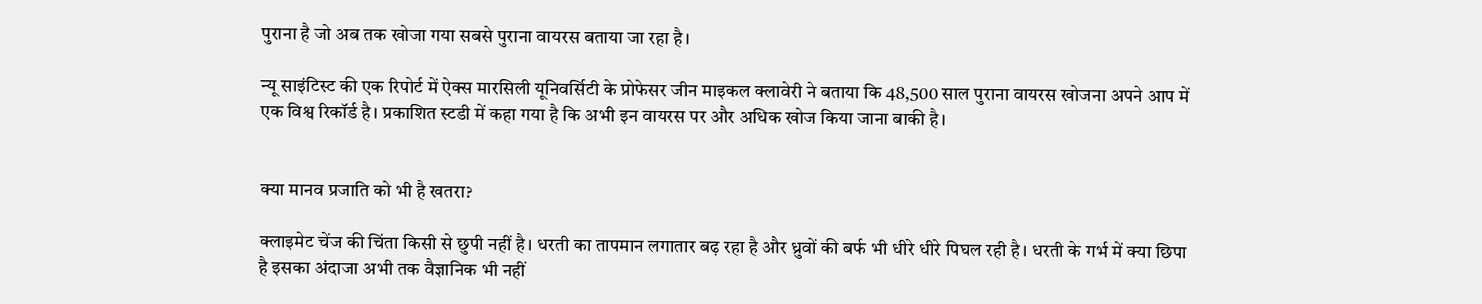पुराना है जो अब तक खोजा गया सबसे पुराना वायरस बताया जा रहा है।

न्यू साइंटिस्ट की एक रिपोर्ट में ऐक्स मारसिली यूनिवर्सिटी के प्रोफेसर जीन माइकल क्लावेरी ने बताया कि 48,500 साल पुराना वायरस खोजना अपने आप में एक विश्व रिकॉर्ड है। प्रकाशित स्टडी में कहा गया है कि अभी इन वायरस पर और अधिक खोज किया जाना बाकी है।


क्या मानव प्रजाति को भी है खतरा?

क्लाइमेट चेंज की चिंता किसी से छुपी नहीं है। धरती का तापमान लगातार बढ़ रहा है और ध्रुवों की बर्फ भी धीरे धीरे पिघल रही है। धरती के गर्भ में क्या छिपा है इसका अंदाजा अभी तक वैज्ञानिक भी नहीं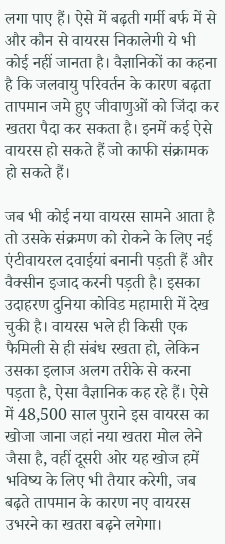लगा पाए हैं। ऐसे में बढ़ती गर्मी बर्फ में से और कौन से वायरस निकालेगी ये भी कोई नहीं जानता है। वैज्ञानिकों का कहना है कि जलवायु परिवर्तन के कारण बढ़ता तापमान जमे हुए जीवाणुओं को जिंदा कर खतरा पैदा कर सकता है। इनमें कई ऐसे वायरस हो सकते हैं जो काफी संक्रामक हो सकते हैं।

जब भी कोई नया वायरस सामने आता है तो उसके संक्रमण को रोकने के लिए नई एंटीवायरल दवाईयां बनानी पड़ती हैं और वैक्सीन इजाद करनी पड़ती है। इसका उदाहरण दुनिया कोविड महामारी में देख चुकी है। वायरस भले ही किसी एक फैमिली से ही संबंध रखता हो, लेकिन उसका इलाज अलग तरीके से करना पड़ता है, ऐसा वैज्ञानिक कह रहे हैं। ऐसे में 48,500 साल पुराने इस वायरस का खोजा जाना जहां नया खतरा मोल लेने जैसा है, वहीं दूसरी ओर यह खोज हमें भविष्य के लिए भी तैयार करेगी, जब बढ़ते तापमान के कारण नए वायरस उभरने का खतरा बढ़ने लगेगा।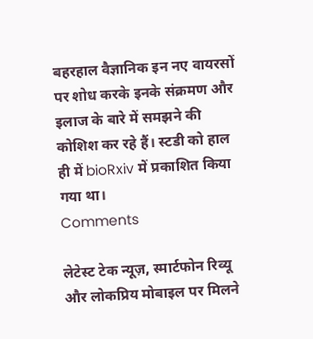बहरहाल वैज्ञानिक इन नए वायरसों पर शोध करके इनके संक्रमण और इलाज के बारे में समझने की कोशिश कर रहे हैं। स्टडी को हाल ही में bioRxiv में प्रकाशित किया गया था।
Comments

लेटेस्ट टेक न्यूज़, स्मार्टफोन रिव्यू और लोकप्रिय मोबाइल पर मिलने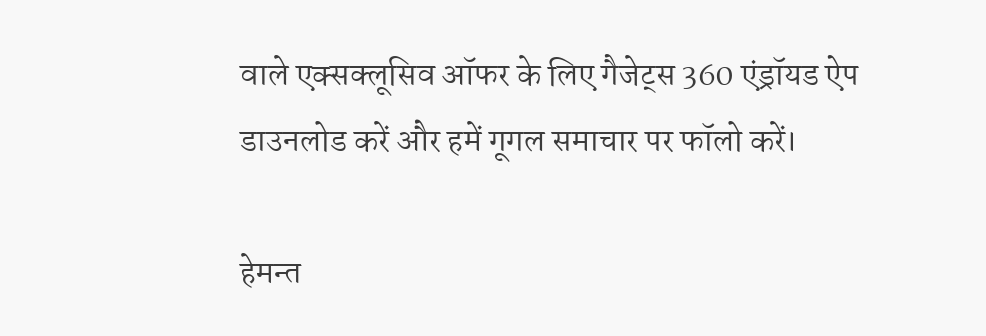वाले एक्सक्लूसिव ऑफर के लिए गैजेट्स 360 एंड्रॉयड ऐप डाउनलोड करें और हमें गूगल समाचार पर फॉलो करें।

हेमन्त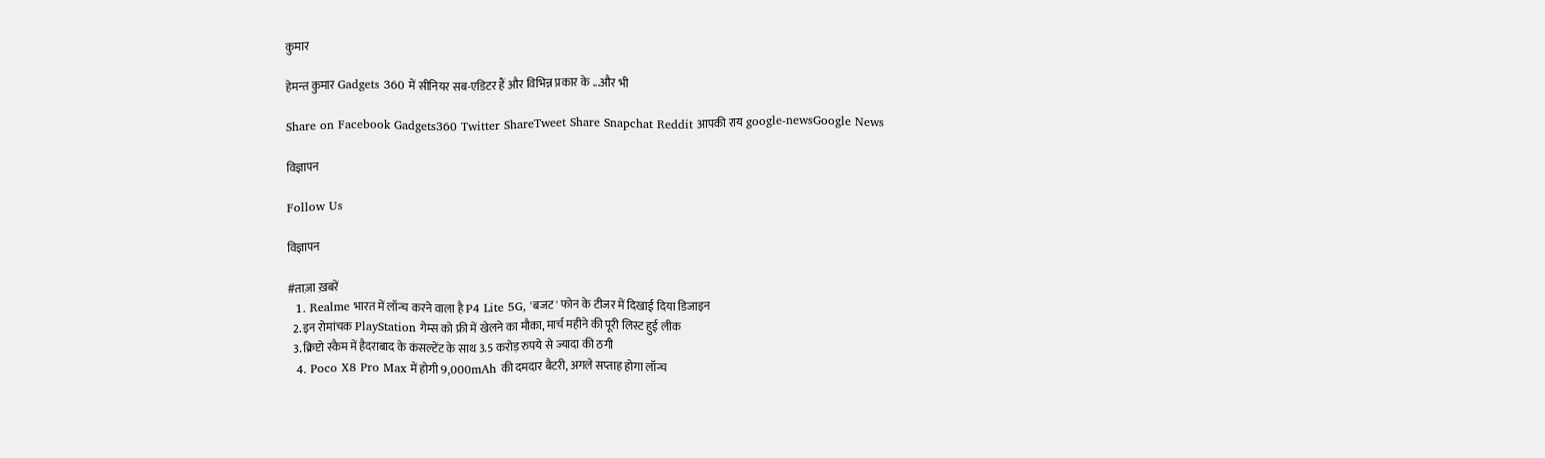कुमार

हेमन्त कुमार Gadgets 360 में सीनियर सब-एडिटर हैं और विभिन्न प्रकार के ...और भी

Share on Facebook Gadgets360 Twitter ShareTweet Share Snapchat Reddit आपकी राय google-newsGoogle News

विज्ञापन

Follow Us

विज्ञापन

#ताज़ा ख़बरें
  1. Realme भारत में लॉन्च करने वाला है P4 Lite 5G, 'बजट' फोन के टीजर में दिखाई दिया डिजाइन
  2. इन रोमांचक PlayStation गेम्स को फ्री में खेलने का मौका, मार्च महीने की पूरी लिस्ट हुई लीक
  3. क्रिप्टो स्कैम में हैदराबाद के कंसल्टेंट के साथ 3.5 करोड़ रुपये से ज्यादा की ठगी
  4. Poco X8 Pro Max में होगी 9,000mAh की दमदार बैटरी, अगले सप्ताह होगा लॉन्च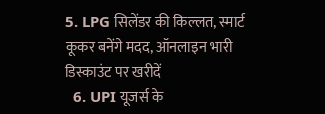5. LPG सिलेंडर की किल्लत, स्मार्ट कूकर बनेंगे मदद, ऑनलाइन भारी डिस्काउंट पर खरीदें
  6. UPI यूजर्स के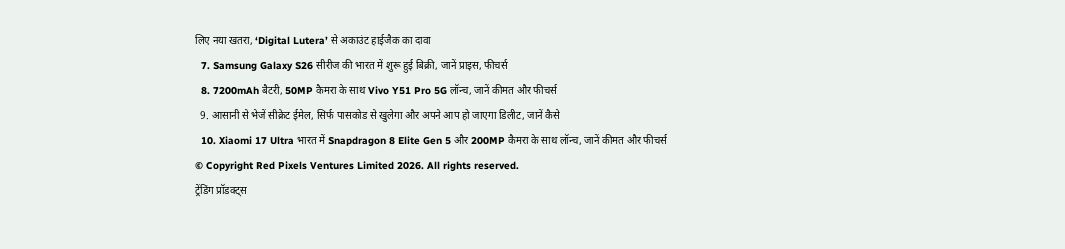लिए नया खतरा, ‘Digital Lutera’ से अकाउंट हाईजैक का दावा
  7. Samsung Galaxy S26 सीरीज की भारत में शुरू हुई बिक्री, जानें प्राइस, फीचर्स
  8. 7200mAh बैटरी, 50MP कैमरा के साथ Vivo Y51 Pro 5G लॉन्च, जानें कीमत और फीचर्स
  9. आसानी से भेजें सीक्रेट ईमेल, सिर्फ पासकोड से खुलेगा और अपने आप हो जाएगा डिलीट, जानें कैसे
  10. Xiaomi 17 Ultra भारत में Snapdragon 8 Elite Gen 5 और 200MP कैमरा के साथ लॉन्च, जानें कीमत और फीचर्स
© Copyright Red Pixels Ventures Limited 2026. All rights reserved.
ट्रेंडिंग प्रॉडक्ट्स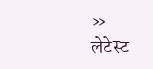»
लेटेस्ट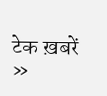टेक ख़बरें »